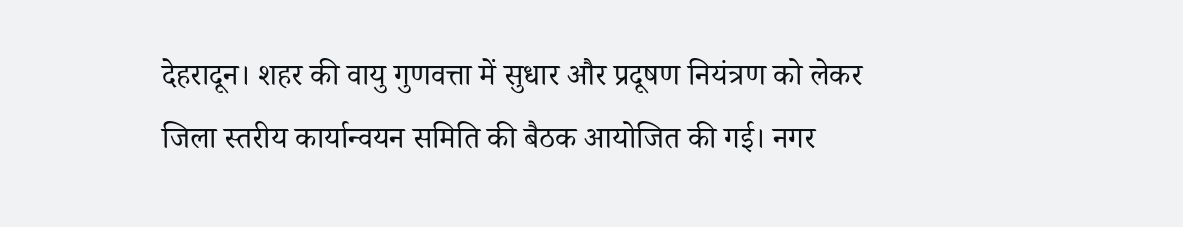देहरादून। शहर की वायु गुणवत्ता में सुधार और प्रदूषण नियंत्रण को लेकर जिला स्तरीय कार्यान्वयन समिति की बैठक आयोजित की गई। नगर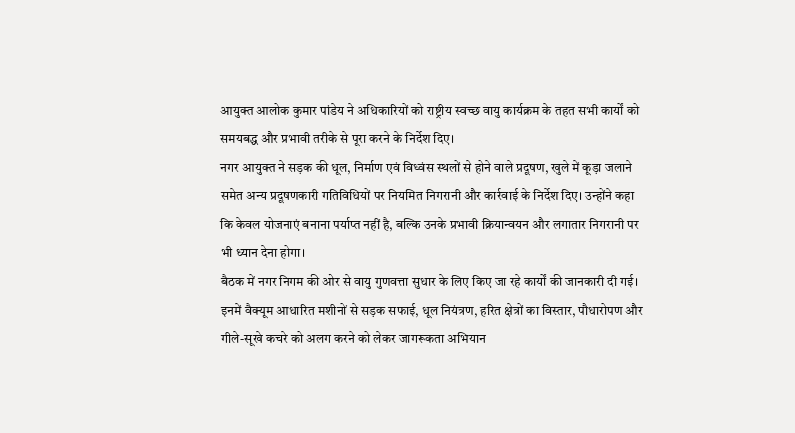आयुक्त आलोक कुमार पांडेय ने अधिकारियों को राष्ट्रीय स्वच्छ वायु कार्यक्रम के तहत सभी कार्यों को समयबद्ध और प्रभावी तरीके से पूरा करने के निर्देश दिए।
नगर आयुक्त ने सड़क की धूल, निर्माण एवं विध्वंस स्थलों से होने वाले प्रदूषण, खुले में कूड़ा जलाने समेत अन्य प्रदूषणकारी गतिविधियों पर नियमित निगरानी और कार्रवाई के निर्देश दिए। उन्होंने कहा कि केवल योजनाएं बनाना पर्याप्त नहीं है, बल्कि उनके प्रभावी क्रियान्वयन और लगातार निगरानी पर भी ध्यान देना होगा।
बैठक में नगर निगम की ओर से वायु गुणवत्ता सुधार के लिए किए जा रहे कार्यों की जानकारी दी गई। इनमें वैक्यूम आधारित मशीनों से सड़क सफाई, धूल नियंत्रण, हरित क्षेत्रों का विस्तार, पौधारोपण और गीले-सूखे कचरे को अलग करने को लेकर जागरूकता अभियान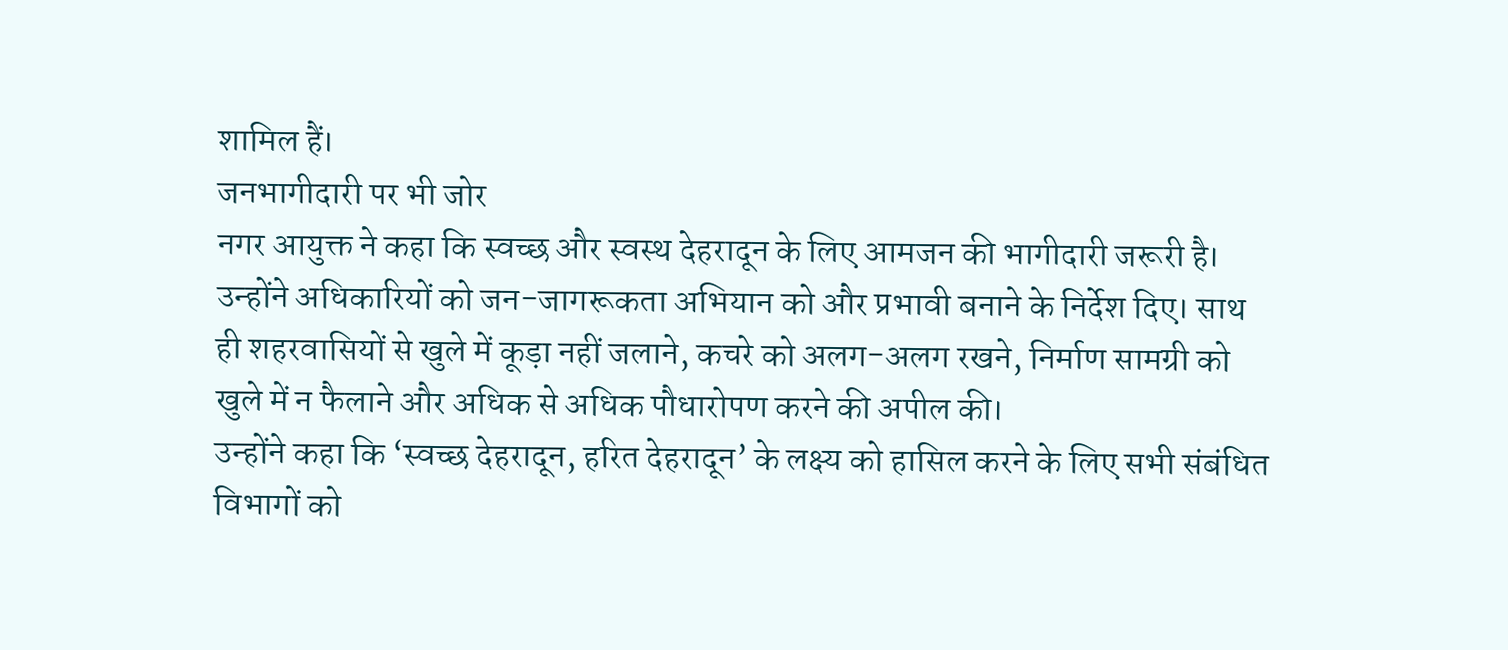शामिल हैं।
जनभागीदारी पर भी जोर
नगर आयुक्त ने कहा कि स्वच्छ और स्वस्थ देहरादून के लिए आमजन की भागीदारी जरूरी है। उन्होंने अधिकारियों को जन-जागरूकता अभियान को और प्रभावी बनाने के निर्देश दिए। साथ ही शहरवासियों से खुले में कूड़ा नहीं जलाने, कचरे को अलग-अलग रखने, निर्माण सामग्री को खुले में न फैलाने और अधिक से अधिक पौधारोपण करने की अपील की।
उन्होंने कहा कि ‘स्वच्छ देहरादून, हरित देहरादून’ के लक्ष्य को हासिल करने के लिए सभी संबंधित विभागों को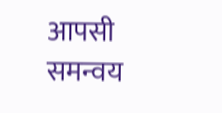आपसी समन्वय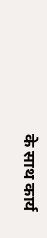के साथ कार्य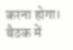करना होगा। बैठक में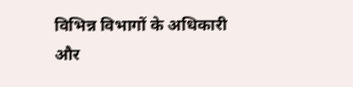विभिन्न विभागों के अधिकारी और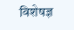विशेषज्ञ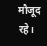मौजूद रहे।